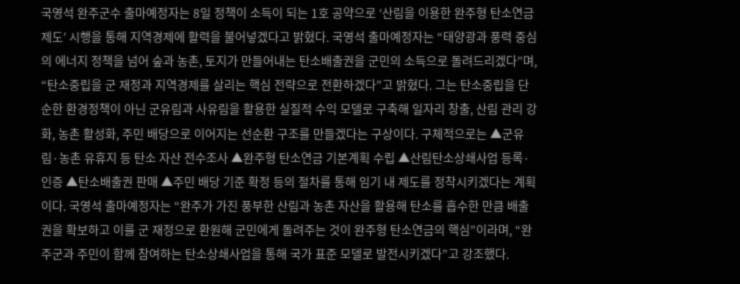국영석 완주군수 출마예정자는 8일 정책이 소득이 되는 1호 공약으로 ‘산림을 이용한 완주형 탄소연금제도’ 시행을 통해 지역경제에 활력을 불어넣겠다고 밝혔다. 국영석 출마예정자는 “태양광과 풍력 중심의 에너지 정책을 넘어 숲과 농촌, 토지가 만들어내는 탄소배출권을 군민의 소득으로 돌려드리겠다”며, “탄소중립을 군 재정과 지역경제를 살리는 핵심 전략으로 전환하겠다”고 밝혔다. 그는 탄소중립을 단순한 환경정책이 아닌 군유림과 사유림을 활용한 실질적 수익 모델로 구축해 일자리 창출, 산림 관리 강화, 농촌 활성화, 주민 배당으로 이어지는 선순환 구조를 만들겠다는 구상이다. 구체적으로는 ▲군유림·농촌 유휴지 등 탄소 자산 전수조사 ▲완주형 탄소연금 기본계획 수립 ▲산림탄소상쇄사업 등록·인증 ▲탄소배출권 판매 ▲주민 배당 기준 확정 등의 절차를 통해 임기 내 제도를 정착시키겠다는 계획이다. 국영석 출마예정자는 “완주가 가진 풍부한 산림과 농촌 자산을 활용해 탄소를 흡수한 만큼 배출권을 확보하고 이를 군 재정으로 환원해 군민에게 돌려주는 것이 완주형 탄소연금의 핵심”이라며, “완주군과 주민이 함께 참여하는 탄소상쇄사업을 통해 국가 표준 모델로 발전시키겠다”고 강조했다.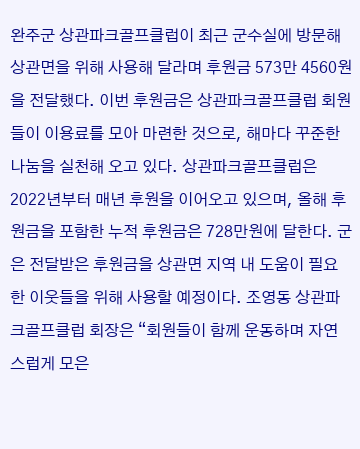완주군 상관파크골프클럽이 최근 군수실에 방문해 상관면을 위해 사용해 달라며 후원금 573만 4560원을 전달했다. 이번 후원금은 상관파크골프클럽 회원들이 이용료를 모아 마련한 것으로, 해마다 꾸준한 나눔을 실천해 오고 있다. 상관파크골프클럽은 2022년부터 매년 후원을 이어오고 있으며, 올해 후원금을 포함한 누적 후원금은 728만원에 달한다. 군은 전달받은 후원금을 상관면 지역 내 도움이 필요한 이웃들을 위해 사용할 예정이다. 조영동 상관파크골프클럽 회장은 “회원들이 함께 운동하며 자연스럽게 모은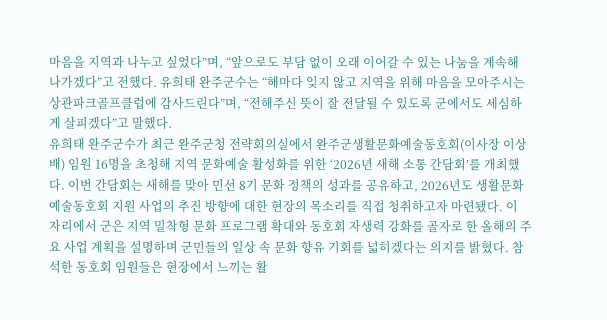마음을 지역과 나누고 싶었다”며, “앞으로도 부담 없이 오래 이어갈 수 있는 나눔을 계속해 나가겠다”고 전했다. 유희태 완주군수는 “해마다 잊지 않고 지역을 위해 마음을 모아주시는 상관파크골프클럽에 감사드린다”며, “전해주신 뜻이 잘 전달될 수 있도록 군에서도 세심하게 살피겠다”고 말했다.
유희태 완주군수가 최근 완주군청 전략회의실에서 완주군생활문화예술동호회(이사장 이상배) 임원 16명을 초청해 지역 문화예술 활성화를 위한 ‘2026년 새해 소통 간담회’를 개최했다. 이번 간담회는 새해를 맞아 민선 8기 문화 정책의 성과를 공유하고, 2026년도 생활문화예술동호회 지원 사업의 추진 방향에 대한 현장의 목소리를 직접 청취하고자 마련됐다. 이 자리에서 군은 지역 밀착형 문화 프로그램 확대와 동호회 자생력 강화를 골자로 한 올해의 주요 사업 계획을 설명하며 군민들의 일상 속 문화 향유 기회를 넓히겠다는 의지를 밝혔다. 참석한 동호회 임원들은 현장에서 느끼는 활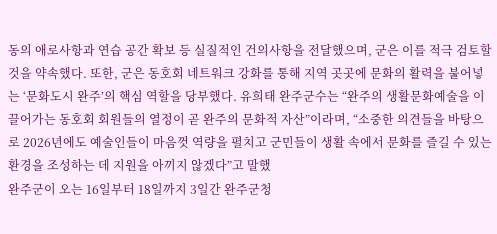동의 애로사항과 연습 공간 확보 등 실질적인 건의사항을 전달했으며, 군은 이를 적극 검토할 것을 약속했다. 또한, 군은 동호회 네트워크 강화를 통해 지역 곳곳에 문화의 활력을 불어넣는 ‘문화도시 완주’의 핵심 역할을 당부했다. 유희태 완주군수는 “완주의 생활문화예술을 이끌어가는 동호회 회원들의 열정이 곧 완주의 문화적 자산”이라며, “소중한 의견들을 바탕으로 2026년에도 예술인들이 마음껏 역량을 펼치고 군민들이 생활 속에서 문화를 즐길 수 있는 환경을 조성하는 데 지원을 아끼지 않겠다”고 말했
완주군이 오는 16일부터 18일까지 3일간 완주군청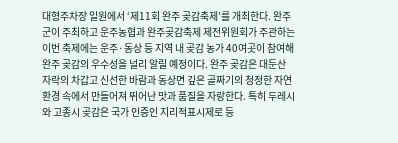대형주차장 일원에서 ‘제11회 완주 곶감축제’를 개최한다. 완주군이 주최하고 운주농협과 완주곶감축제 제전위원회가 주관하는 이번 축제에는 운주·동상 등 지역 내 곶감 농가 40여곳이 참여해 완주 곶감의 우수성을 널리 알릴 예정이다. 완주 곶감은 대둔산 자락의 차갑고 신선한 바람과 동상면 깊은 골짜기의 청정한 자연환경 속에서 만들어져 뛰어난 맛과 품질을 자랑한다. 특히 두레시와 고종시 곶감은 국가 인증인 지리적표시제로 등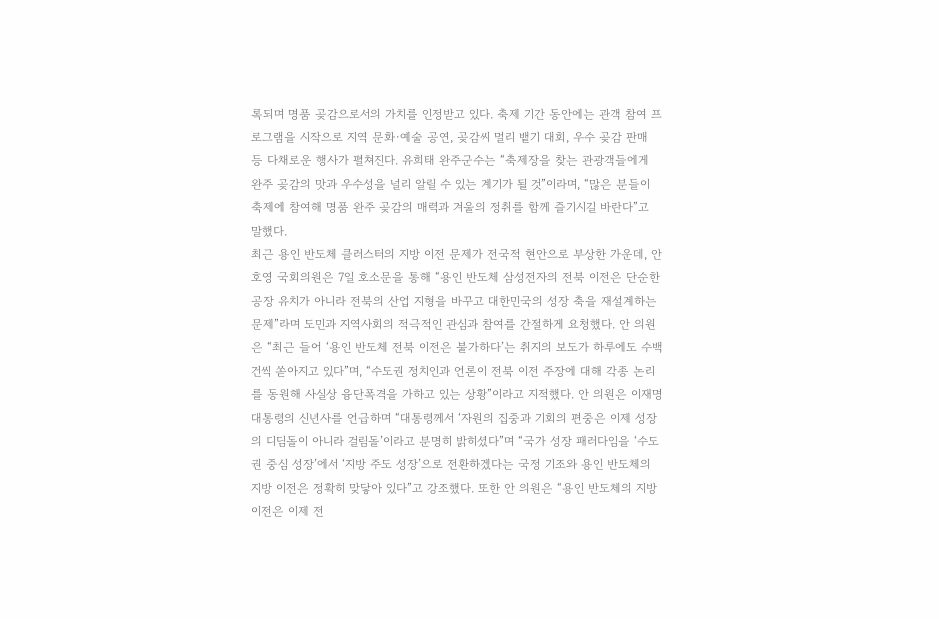록되며 명품 곶감으로서의 가치를 인정받고 있다. 축제 기간 동안에는 관객 참여 프로그램을 시작으로 지역 문화·예술 공연, 곶감씨 멀리 뱉기 대회, 우수 곶감 판매 등 다채로운 행사가 펼쳐진다. 유희태 완주군수는 “축제장을 찾는 관광객들에게 완주 곶감의 맛과 우수성을 널리 알릴 수 있는 계기가 될 것”이라며, “많은 분들이 축제에 참여해 명품 완주 곶감의 매력과 겨울의 정취를 함께 즐기시길 바란다”고 말했다.
최근 용인 반도체 클러스터의 지방 이전 문제가 전국적 현안으로 부상한 가운데, 안호영 국회의원은 7일 호소문을 통해 “용인 반도체 삼성전자의 전북 이전은 단순한 공장 유치가 아니라 전북의 산업 지형을 바꾸고 대한민국의 성장 축을 재설계하는 문제”라며 도민과 지역사회의 적극적인 관심과 참여를 간절하게 요청했다. 안 의원은 “최근 들어 ‘용인 반도체 전북 이전은 불가하다’는 취지의 보도가 하루에도 수백 건씩 쏟아지고 있다”며, “수도권 정치인과 언론이 전북 이전 주장에 대해 각종 논리를 동원해 사실상 융단폭격을 가하고 있는 상황”이라고 지적했다. 안 의원은 이재명 대통령의 신년사를 언급하며 “대통령께서 ‘자원의 집중과 기회의 편중은 이제 성장의 디딤돌이 아니라 걸림돌’이라고 분명히 밝히셨다”며 “국가 성장 패러다임을 ‘수도권 중심 성장’에서 ‘지방 주도 성장’으로 전환하겠다는 국정 기조와 용인 반도체의 지방 이전은 정확히 맞닿아 있다”고 강조했다. 또한 안 의원은 “용인 반도체의 지방 이전은 이제 전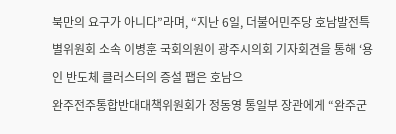북만의 요구가 아니다”라며, “지난 6일, 더불어민주당 호남발전특별위원회 소속 이병훈 국회의원이 광주시의회 기자회견을 통해 ‘용인 반도체 클러스터의 증설 팹은 호남으
완주전주통합반대대책위원회가 정동영 통일부 장관에게 “완주군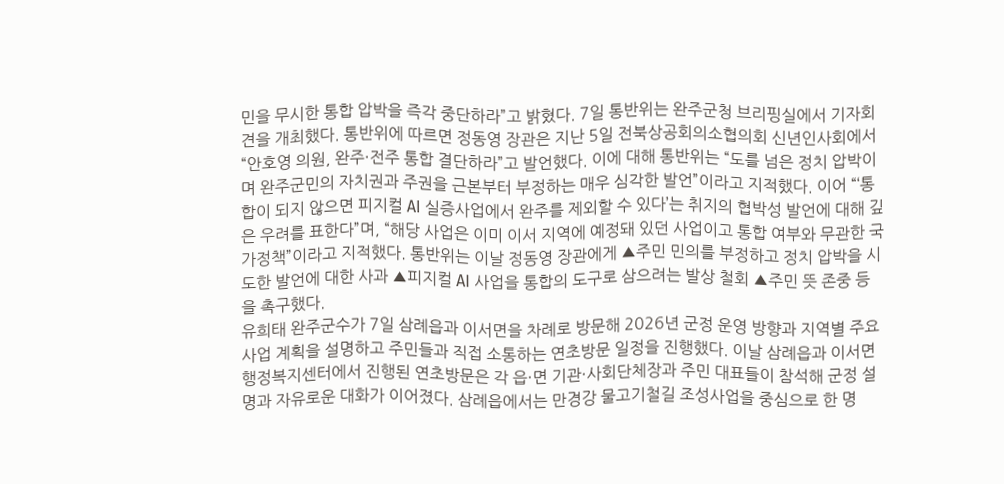민을 무시한 통합 압박을 즉각 중단하라”고 밝혔다. 7일 통반위는 완주군청 브리핑실에서 기자회견을 개최했다. 통반위에 따르면 정동영 장관은 지난 5일 전북상공회의소협의회 신년인사회에서 “안호영 의원, 완주·전주 통합 결단하라”고 발언했다. 이에 대해 통반위는 “도를 넘은 정치 압박이며 완주군민의 자치권과 주권을 근본부터 부정하는 매우 심각한 발언”이라고 지적했다. 이어 “‘통합이 되지 않으면 피지컬 AI 실증사업에서 완주를 제외할 수 있다’는 취지의 협박성 발언에 대해 깊은 우려를 표한다”며, “해당 사업은 이미 이서 지역에 예정돼 있던 사업이고 통합 여부와 무관한 국가정책”이라고 지적했다. 통반위는 이날 정동영 장관에게 ▲주민 민의를 부정하고 정치 압박을 시도한 발언에 대한 사과 ▲피지컬 AI 사업을 통합의 도구로 삼으려는 발상 철회 ▲주민 뜻 존중 등을 촉구했다.
유희태 완주군수가 7일 삼례읍과 이서면을 차례로 방문해 2026년 군정 운영 방향과 지역별 주요 사업 계획을 설명하고 주민들과 직접 소통하는 연초방문 일정을 진행했다. 이날 삼례읍과 이서면 행정복지센터에서 진행된 연초방문은 각 읍·면 기관·사회단체장과 주민 대표들이 참석해 군정 설명과 자유로운 대화가 이어졌다. 삼례읍에서는 만경강 물고기철길 조성사업을 중심으로 한 명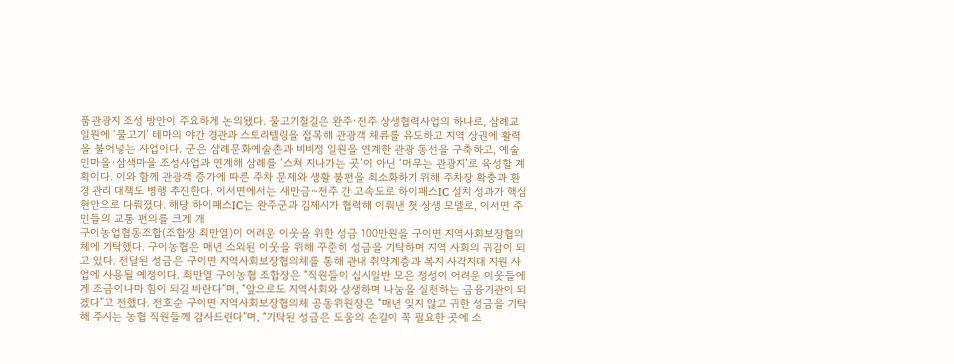품관광지 조성 방안이 주요하게 논의됐다. 물고기철길은 완주·전주 상생협력사업의 하나로, 삼례교 일원에 ‘물고기’ 테마의 야간 경관과 스토리텔링을 접목해 관광객 체류를 유도하고 지역 상권에 활력을 불어넣는 사업이다. 군은 삼례문화예술촌과 비비정 일원을 연계한 관광 동선을 구축하고, 예술인마을·삼색마을 조성사업과 연계해 삼례를 ‘스쳐 지나가는 곳’이 아닌 ‘머무는 관광지’로 육성할 계획이다. 이와 함께 관광객 증가에 따른 주차 문제와 생활 불편을 최소화하기 위해 주차장 확충과 환경 관리 대책도 병행 추진한다. 이서면에서는 새만금~전주 간 고속도로 하이패스IC 설치 성과가 핵심 현안으로 다뤄졌다. 해당 하이패스IC는 완주군과 김제시가 협력해 이뤄낸 첫 상생 모델로, 이서면 주민들의 교통 편의를 크게 개
구이농업협동조합(조합장 최만열)이 어려운 이웃을 위한 성금 100만원을 구이면 지역사회보장협의체에 기탁했다. 구이농협은 매년 소외된 이웃을 위해 꾸준히 성금을 기탁하며 지역 사회의 귀감이 되고 있다. 전달된 성금은 구이면 지역사회보장협의체를 통해 관내 취약계층과 복지 사각지대 지원 사업에 사용될 예정이다. 최만열 구이농협 조합장은 “직원들이 십시일반 모은 정성이 어려운 이웃들에게 조금이나마 힘이 되길 바란다”며, “앞으로도 지역사회와 상생하며 나눔을 실천하는 금융기관이 되겠다”고 전했다. 전호순 구이면 지역사회보장협의체 공동위원장은 “매년 잊지 않고 귀한 성금을 기탁해 주시는 농협 직원들께 감사드린다”며, “기탁된 성금은 도움의 손길이 꼭 필요한 곳에 소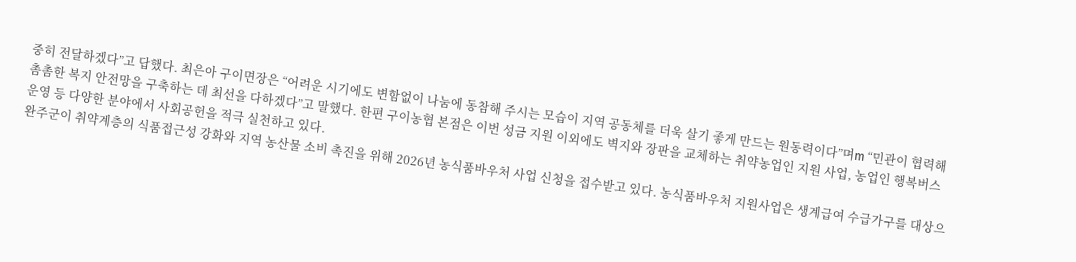중히 전달하겠다”고 답했다. 최은아 구이면장은 “어려운 시기에도 변함없이 나눔에 동참해 주시는 모습이 지역 공동체를 더욱 살기 좋게 만드는 원동력이다”며m “민관이 협력해 촘촘한 복지 안전망을 구축하는 데 최선을 다하겠다”고 말했다. 한편 구이농협 본점은 이번 성금 지원 이외에도 벽지와 장판을 교체하는 취약농업인 지원 사업, 농업인 행복버스 운영 등 다양한 분야에서 사회공헌을 적극 실천하고 있다.
완주군이 취약계층의 식품접근성 강화와 지역 농산물 소비 촉진을 위해 2026년 농식품바우처 사업 신청을 접수받고 있다. 농식품바우처 지원사업은 생계급여 수급가구를 대상으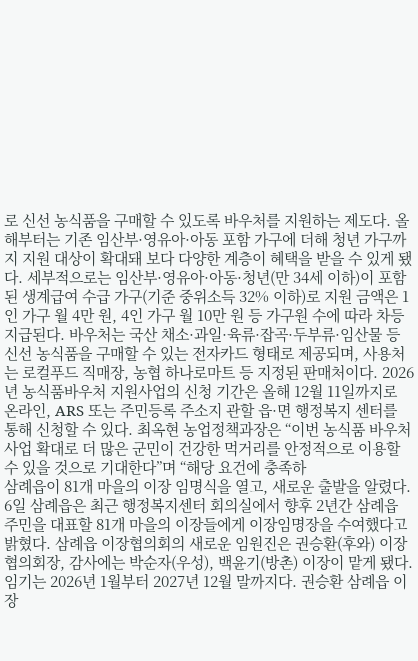로 신선 농식품을 구매할 수 있도록 바우처를 지원하는 제도다. 올해부터는 기존 임산부·영유아·아동 포함 가구에 더해 청년 가구까지 지원 대상이 확대돼 보다 다양한 계층이 혜택을 받을 수 있게 됐다. 세부적으로는 임산부·영유아·아동·청년(만 34세 이하)이 포함된 생계급여 수급 가구(기준 중위소득 32% 이하)로 지원 금액은 1인 가구 월 4만 원, 4인 가구 월 10만 원 등 가구원 수에 따라 차등 지급된다. 바우처는 국산 채소·과일·육류·잡곡·두부류·임산물 등 신선 농식품을 구매할 수 있는 전자카드 형태로 제공되며, 사용처는 로컬푸드 직매장, 농협 하나로마트 등 지정된 판매처이다. 2026년 농식품바우처 지원사업의 신청 기간은 올해 12월 11일까지로 온라인, ARS 또는 주민등록 주소지 관할 읍·면 행정복지 센터를 통해 신청할 수 있다. 최옥현 농업정책과장은 “이번 농식품 바우처 사업 확대로 더 많은 군민이 건강한 먹거리를 안정적으로 이용할 수 있을 것으로 기대한다”며 “해당 요건에 충족하
삼례읍이 81개 마을의 이장 임명식을 열고, 새로운 출발을 알렸다. 6일 삼례읍은 최근 행정복지센터 회의실에서 향후 2년간 삼례읍 주민을 대표할 81개 마을의 이장들에게 이장임명장을 수여했다고 밝혔다. 삼례읍 이장협의회의 새로운 임원진은 권승환(후와) 이장협의회장, 감사에는 박순자(우성), 백윤기(방촌) 이장이 맡게 됐다. 임기는 2026년 1월부터 2027년 12월 말까지다. 권승환 삼례읍 이장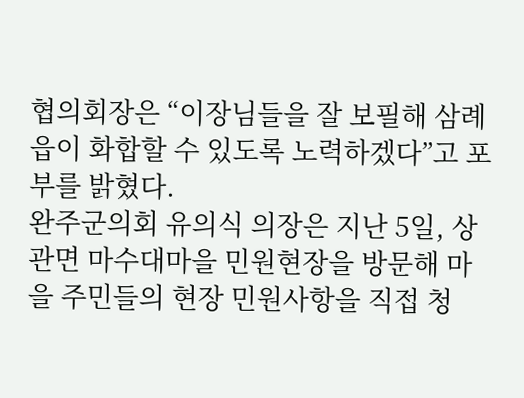협의회장은 “이장님들을 잘 보필해 삼례읍이 화합할 수 있도록 노력하겠다”고 포부를 밝혔다.
완주군의회 유의식 의장은 지난 5일, 상관면 마수대마을 민원현장을 방문해 마을 주민들의 현장 민원사항을 직접 청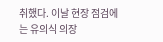취했다. 이날 현장 점검에는 유의식 의장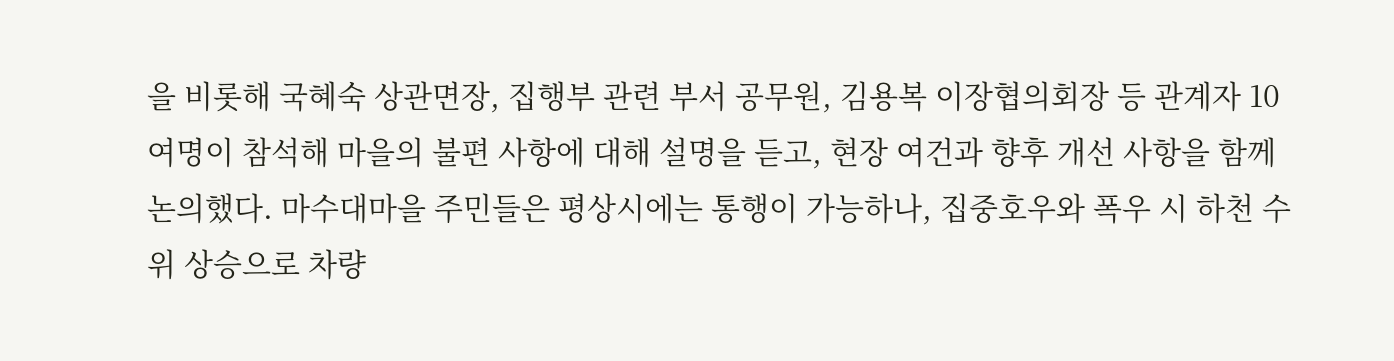을 비롯해 국혜숙 상관면장, 집행부 관련 부서 공무원, 김용복 이장협의회장 등 관계자 10여명이 참석해 마을의 불편 사항에 대해 설명을 듣고, 현장 여건과 향후 개선 사항을 함께 논의했다. 마수대마을 주민들은 평상시에는 통행이 가능하나, 집중호우와 폭우 시 하천 수위 상승으로 차량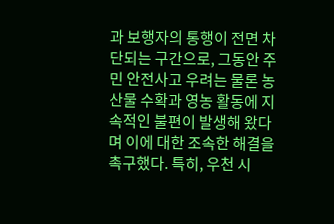과 보행자의 통행이 전면 차단되는 구간으로, 그동안 주민 안전사고 우려는 물론 농산물 수확과 영농 활동에 지속적인 불편이 발생해 왔다며 이에 대한 조속한 해결을 촉구했다. 특히, 우천 시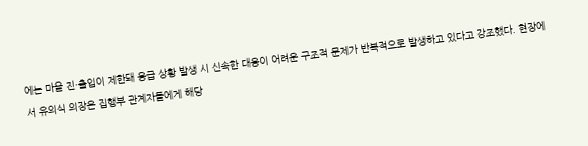에는 마을 진·출입이 제한돼 응급 상황 발생 시 신속한 대응이 어려운 구조적 문제가 반복적으로 발생하고 있다고 강조했다. 현장에서 유의식 의장은 집행부 관계자들에게 해당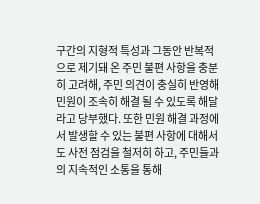구간의 지형적 특성과 그동안 반복적으로 제기돼 온 주민 불편 사항을 충분히 고려해, 주민 의견이 충실히 반영해 민원이 조속히 해결 될 수 있도록 해달라고 당부했다. 또한 민원 해결 과정에서 발생할 수 있는 불편 사항에 대해서도 사전 점검을 철저히 하고, 주민들과의 지속적인 소통을 통해